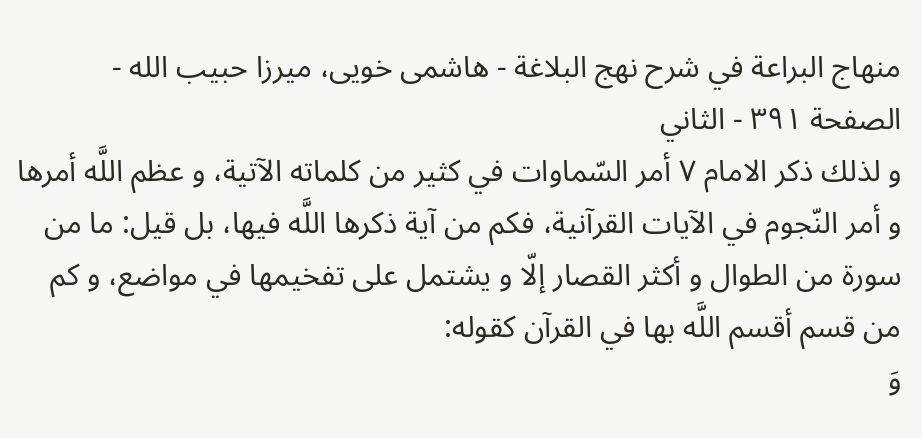منهاج البراعة في شرح نهج البلاغة - هاشمى خويى، ميرزا حبيب الله - الصفحة ٣٩١ - الثاني
و لذلك ذكر الامام ٧ أمر السّماوات في كثير من كلماته الآتية، و عظم اللَّه أمرها و أمر النّجوم في الآيات القرآنية، فكم من آية ذكرها اللَّه فيها، بل قيل: ما من سورة من الطوال و أكثر القصار إلّا و يشتمل على تفخيمها في مواضع، و كم من قسم أقسم اللَّه بها في القرآن كقوله:
وَ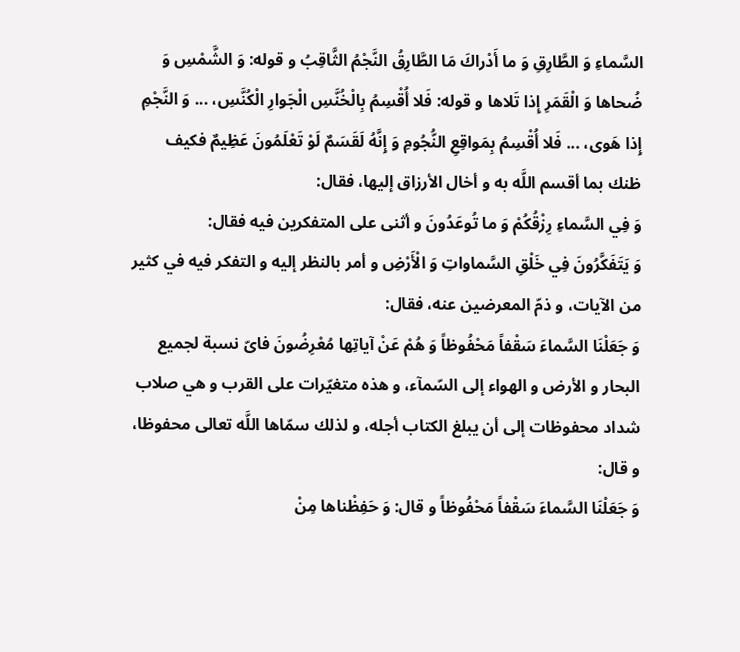السَّماءِ وَ الطَّارِقِ وَ ما أَدْراكَ مَا الطَّارِقُ النَّجْمُ الثَّاقِبُ و قوله: وَ الشَّمْسِ وَ ضُحاها وَ الْقَمَرِ إِذا تَلاها و قوله: فَلا أُقْسِمُ بِالْخُنَّسِ الْجَوارِ الْكُنَّسِ، ... وَ النَّجْمِ إِذا هَوى، ... فَلا أُقْسِمُ بِمَواقِعِ النُّجُومِ وَ إِنَّهُ لَقَسَمٌ لَوْ تَعْلَمُونَ عَظِيمٌ فكيف ظنك بما أقسم اللَّه به و أخال الأرزاق إليها، فقال:
وَ فِي السَّماءِ رِزْقُكُمْ وَ ما تُوعَدُونَ و أثنى على المتفكرين فيه فقال:
وَ يَتَفَكَّرُونَ فِي خَلْقِ السَّماواتِ وَ الْأَرْضِ و أمر بالنظر إليه و التفكر فيه في كثير من الآيات، و ذمّ المعرضين عنه، فقال:
وَ جَعَلْنَا السَّماءَ سَقْفاً مَحْفُوظاً وَ هُمْ عَنْ آياتِها مُعْرِضُونَ فاىّ نسبة لجميع البحار و الأرض و الهواء إلى السّمآء، و هذه متغيّرات على القرب و هي صلاب شداد محفوظات إلى أن يبلغ الكتاب أجله، و لذلك سمّاها اللَّه تعالى محفوظا، و قال:
وَ جَعَلْنَا السَّماءَ سَقْفاً مَحْفُوظاً و قال: وَ حَفِظْناها مِنْ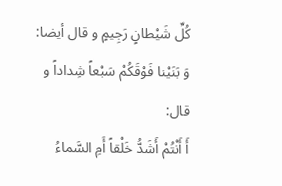كُلِّ شَيْطانٍ رَجِيمٍ و قال أيضا: وَ بَنَيْنا فَوْقَكُمْ سَبْعاً شِداداً و قال:
أَ أَنْتُمْ أَشَدُّ خَلْقاً أَمِ السَّماءُ